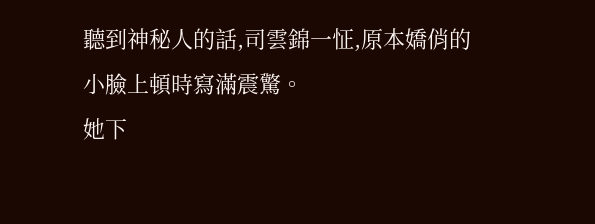聽到神秘人的話,司雲錦一怔,原本嬌俏的小臉上頓時寫滿震驚。
她下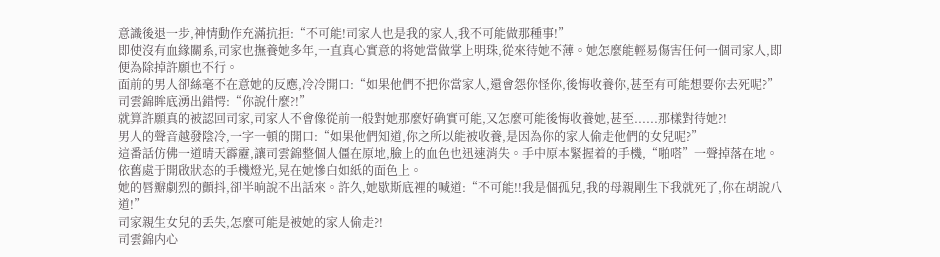意識後退一步,神情動作充滿抗拒:“不可能!司家人也是我的家人,我不可能做那種事!”
即使沒有血緣關系,司家也撫養她多年,一直真心實意的将她當做掌上明珠,從來待她不薄。她怎麼能輕易傷害任何一個司家人,即便為除掉許願也不行。
面前的男人卻絲毫不在意她的反應,冷冷開口:“如果他們不把你當家人,還會怨你怪你,後悔收養你,甚至有可能想要你去死呢?”
司雲錦眸底湧出錯愕:“你說什麼?!”
就算許願真的被認回司家,司家人不會像從前一般對她那麼好确實可能,又怎麼可能後悔收養她,甚至......那樣對待她?!
男人的聲音越發陰冷,一字一頓的開口:“如果他們知道,你之所以能被收養,是因為你的家人偷走他們的女兒呢?”
這番話仿佛一道晴天霹靂,讓司雲錦整個人僵在原地,臉上的血色也迅速消失。手中原本緊握着的手機,“啪嗒”一聲掉落在地。
依舊處于開啟狀态的手機燈光,晃在她慘白如紙的面色上。
她的唇瓣劇烈的顫抖,卻半晌說不出話來。許久,她歇斯底裡的喊道:“不可能!!我是個孤兒,我的母親剛生下我就死了,你在胡說八道!”
司家親生女兒的丢失,怎麼可能是被她的家人偷走?!
司雲錦内心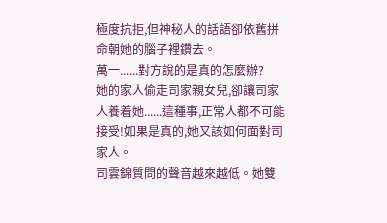極度抗拒,但神秘人的話語卻依舊拼命朝她的腦子裡鑽去。
萬一......對方說的是真的怎麼辦?
她的家人偷走司家親女兒,卻讓司家人養着她......這種事,正常人都不可能接受!如果是真的,她又該如何面對司家人。
司雲錦質問的聲音越來越低。她雙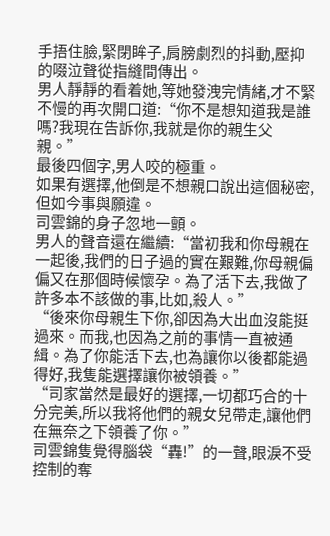手捂住臉,緊閉眸子,肩膀劇烈的抖動,壓抑的啜泣聲從指縫間傳出。
男人靜靜的看着她,等她發洩完情緒,才不緊不慢的再次開口道:“你不是想知道我是誰嗎?我現在告訴你,我就是你的親生父親。”
最後四個字,男人咬的極重。
如果有選擇,他倒是不想親口說出這個秘密,但如今事與願違。
司雲錦的身子忽地一顫。
男人的聲音還在繼續:“當初我和你母親在一起後,我們的日子過的實在艱難,你母親偏偏又在那個時候懷孕。為了活下去,我做了許多本不該做的事,比如,殺人。”
“後來你母親生下你,卻因為大出血沒能挺過來。而我,也因為之前的事情一直被通緝。為了你能活下去,也為讓你以後都能過得好,我隻能選擇讓你被領養。”
“司家當然是最好的選擇,一切都巧合的十分完美,所以我将他們的親女兒帶走,讓他們在無奈之下領養了你。”
司雲錦隻覺得腦袋“轟!”的一聲,眼淚不受控制的奪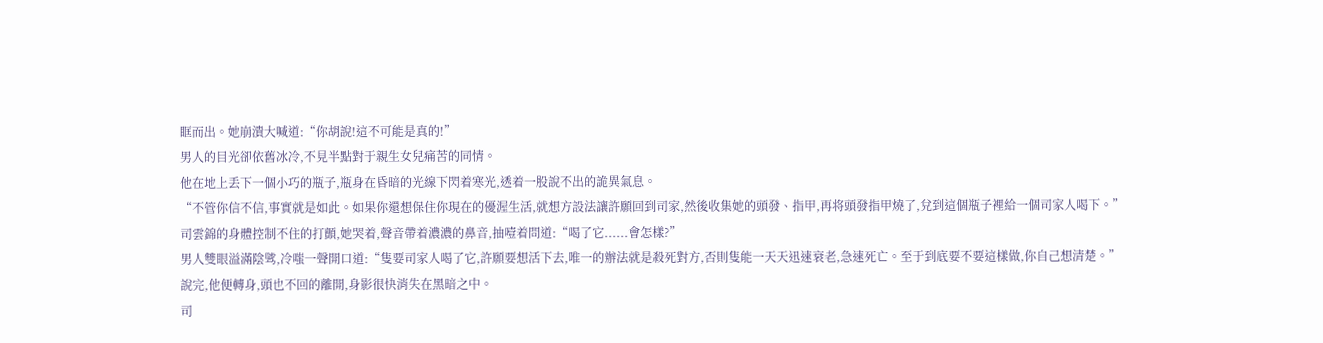眶而出。她崩潰大喊道:“你胡說!這不可能是真的!”
男人的目光卻依舊冰冷,不見半點對于親生女兒痛苦的同情。
他在地上丢下一個小巧的瓶子,瓶身在昏暗的光線下閃着寒光,透着一股說不出的詭異氣息。
“不管你信不信,事實就是如此。如果你還想保住你現在的優渥生活,就想方設法讓許願回到司家,然後收集她的頭發、指甲,再将頭發指甲燒了,兌到這個瓶子裡給一個司家人喝下。”
司雲錦的身體控制不住的打顫,她哭着,聲音帶着濃濃的鼻音,抽噎着問道:“喝了它......會怎樣?”
男人雙眼溢滿陰骘,冷嗤一聲開口道:“隻要司家人喝了它,許願要想活下去,唯一的辦法就是殺死對方,否則隻能一天天迅速衰老,急速死亡。至于到底要不要這樣做,你自己想清楚。”
說完,他便轉身,頭也不回的離開,身影很快消失在黑暗之中。
司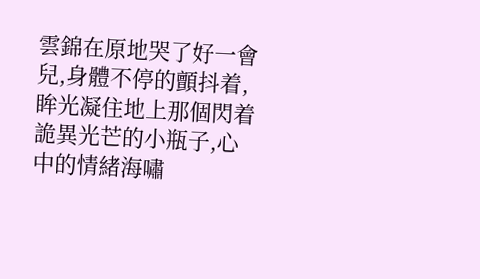雲錦在原地哭了好一會兒,身體不停的顫抖着,眸光凝住地上那個閃着詭異光芒的小瓶子,心中的情緒海嘯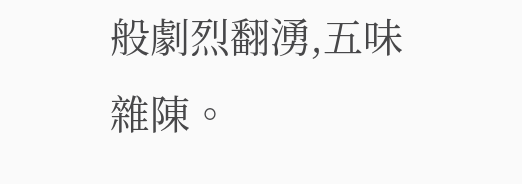般劇烈翻湧,五味雜陳。